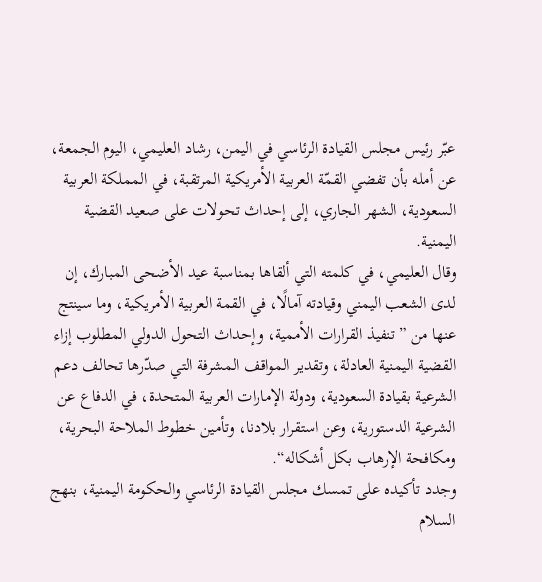عبّر رئيس مجلس القيادة الرئاسي في اليمن، رشاد العليمي، اليوم الجمعة، عن أمله بأن تفضي القمّة العربية الأمريكية المرتقبة، في المملكة العربية السعودية، الشهر الجاري، إلى إحداث تحولات على صعيد القضية اليمنية.
وقال العليمي، في كلمته التي ألقاها بمناسبة عيد الأضحى المبارك، إن لدى الشعب اليمني وقيادته آمالًا، في القمة العربية الأمريكية، وما سينتج عنها من ”تنفيذ القرارات الأممية، وإحداث التحول الدولي المطلوب إزاء القضية اليمنية العادلة، وتقدير المواقف المشرفة التي صدّرها تحالف دعم الشرعية بقيادة السعودية، ودولة الإمارات العربية المتحدة، في الدفاع عن الشرعية الدستورية، وعن استقرار بلادنا، وتأمين خطوط الملاحة البحرية، ومكافحة الإرهاب بكل أشكاله“.
وجدد تأكيده على تمسك مجلس القيادة الرئاسي والحكومة اليمنية، بنهج السلام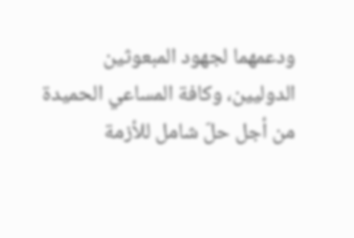ودعمهما لجهود المبعوثين الدوليين، وكافة المساعي الحميدة من أجل حلّ شامل للأزمة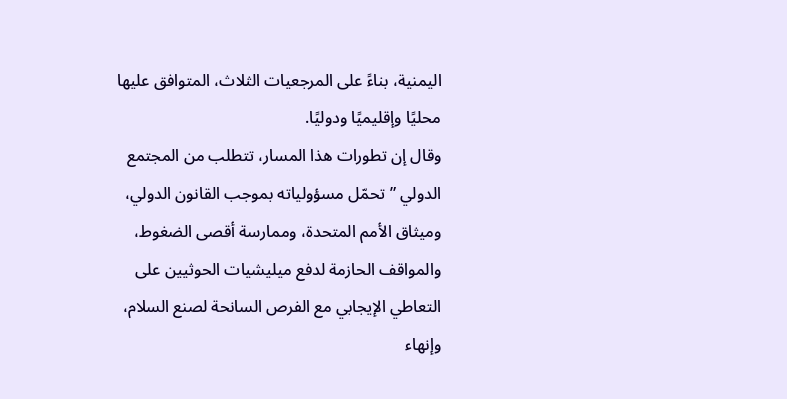اليمنية، بناءً على المرجعيات الثلاث، المتوافق عليها محليًا وإقليميًا ودوليًا.
وقال إن تطورات هذا المسار، تتطلب من المجتمع الدولي ”تحمّل مسؤولياته بموجب القانون الدولي، وميثاق الأمم المتحدة، وممارسة أقصى الضغوط، والمواقف الحازمة لدفع ميليشيات الحوثيين على التعاطي الإيجابي مع الفرص السانحة لصنع السلام، وإنهاء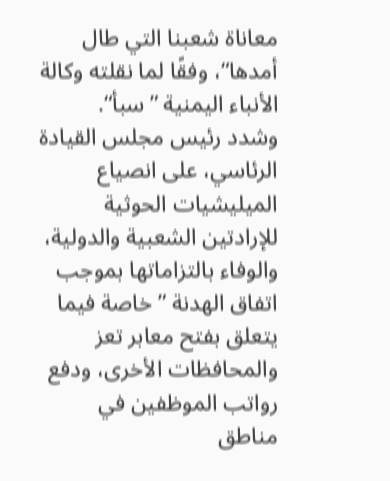معاناة شعبنا التي طال أمدها“، وفقًا لما نقلته وكالة الأنباء اليمنية ”سبأ“.
وشدد رئيس مجلس القيادة الرئاسي، على انصياع الميليشيات الحوثية للإرادتين الشعبية والدولية، والوفاء بالتزاماتها بموجب اتفاق الهدنة ”خاصة فيما يتعلق بفتح معابر تعز والمحافظات الأخرى، ودفع رواتب الموظفين في مناطق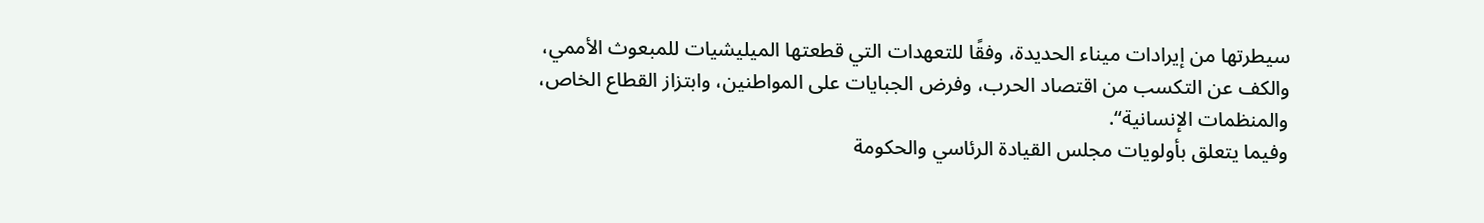سيطرتها من إيرادات ميناء الحديدة، وفقًا للتعهدات التي قطعتها الميليشيات للمبعوث الأممي، والكف عن التكسب من اقتصاد الحرب، وفرض الجبايات على المواطنين، وابتزاز القطاع الخاص، والمنظمات الإنسانية“.
وفيما يتعلق بأولويات مجلس القيادة الرئاسي والحكومة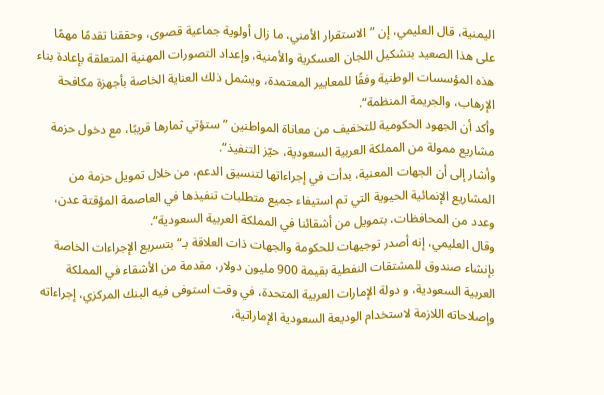اليمنية، قال العليمي، إن ”الاستقرار الأمني، ما زال أولوية جماعية قصوى، وحققنا تقدمًا مهمًا على هذا الصعيد بتشكيل اللجان العسكرية والأمنية، وإعداد التصورات المهنية المتعلقة بإعادة بناء هذه المؤسسات الوطنية وفقًا للمعايير المعتمدة، ويشمل ذلك العناية الخاصة بأجهزة مكافحة الإرهاب، والجريمة المنظمة“.
وأكد أن الجهود الحكومية للتخفيف من معاناة المواطنين ”ستؤتي ثمارها قريبًا، مع دخول حزمة مشاريع ممولة من المملكة العربية السعودية، حيّز التنفيذ“.
وأشار إلى أن الجهات المعنية، بدأت في إجراءاتها لتنسيق الدعم، من خلال تمويل حزمة من المشاريع الإنمائية الحيوية التي تم استيفاء جميع متطلبات تنفيذها في العاصمة المؤقتة عدن، وعدد من المحافظات، بتمويل من أشقائنا في المملكة العربية السعودية“.
وقال العليمي، إنه أصدر توجيهات للحكومة والجهات ذات العلاقة بـ“بتسريع الإجراءات الخاصة بإنشاء صندوق للمشتقات النفطية بقيمة 900 مليون دولار، مقدمة من الأشقاء في المملكة العربية السعودية، و دولة الإمارات العربية المتحدة، في وقت استوفى فيه البنك المركزي، إجراءاته وإصلاحاته اللازمة لاستخدام الوديعة السعودية الإماراتية،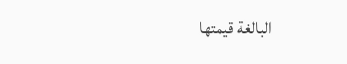البالغة قيمتها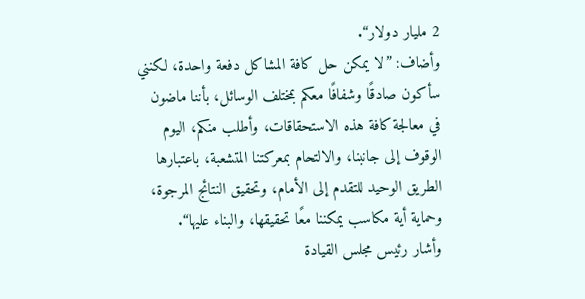2 مليار دولار“.
وأضاف: ”لا يمكن حل كافة المشاكل دفعة واحدة، لكنني سأكون صادقًا وشفافًا معكم بمختلف الوسائل، بأننا ماضون في معالجة كافة هذه الاستحقاقات، وأطلب منكم، اليوم الوقوف إلى جانبنا، والالتحام بمعركتنا المتشعبة، باعتبارها الطريق الوحيد للتقدم إلى الأمام، وتحقيق النتائج المرجوة، وحماية أية مكاسب يمكننا معًا تحقيقها، والبناء عليها“.
وأشار رئيس مجلس القيادة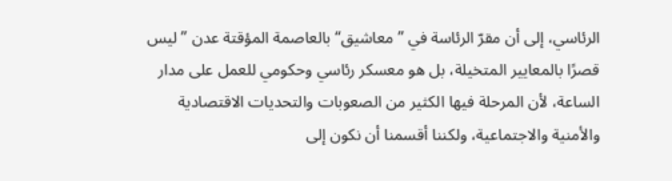الرئاسي، إلى أن مقرّ الرئاسة في ”معاشيق“ بالعاصمة المؤقتة عدن ”ليس قصرًا بالمعايير المتخيلة، بل هو معسكر رئاسي وحكومي للعمل على مدار الساعة، لأن المرحلة فيها الكثير من الصعوبات والتحديات الاقتصادية والأمنية والاجتماعية، ولكننا أقسمنا أن نكون إلى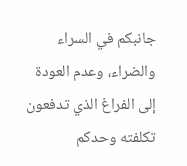جانبكم في السراء والضراء، وعدم العودة إلى الفراغ الذي تدفعون تكلفته وحدكم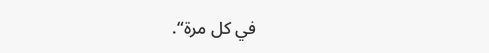في كل مرة“.